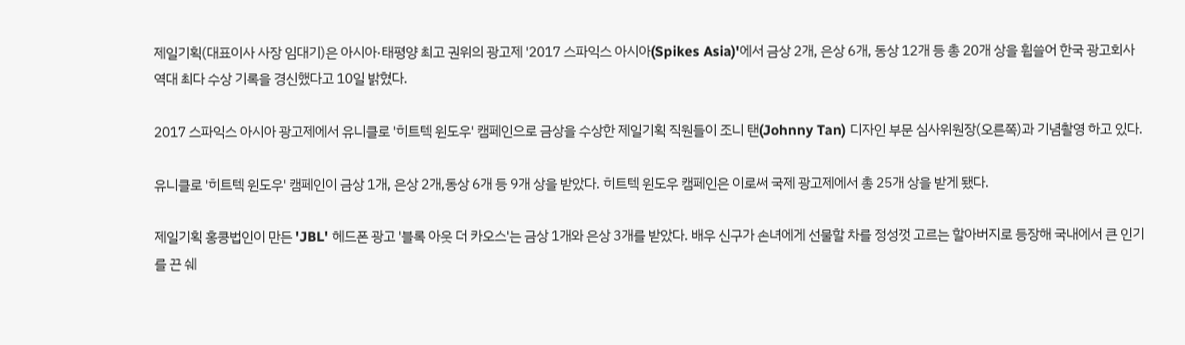제일기획(대표이사 사장 임대기)은 아시아·태평양 최고 권위의 광고제 '2017 스파익스 아시아(Spikes Asia)'에서 금상 2개, 은상 6개, 동상 12개 등 총 20개 상을 휩쓸어 한국 광고회사 역대 최다 수상 기록을 경신했다고 10일 밝혔다.

2017 스파익스 아시아 광고제에서 유니클로 '히트텍 윈도우' 캠페인으로 금상을 수상한 제일기획 직원들이 조니 탠(Johnny Tan) 디자인 부문 심사위원장(오른쪽)과 기념촬영 하고 있다.

유니클로 '히트텍 윈도우' 캠페인이 금상 1개, 은상 2개,동상 6개 등 9개 상을 받았다. 히트텍 윈도우 캠페인은 이로써 국제 광고제에서 총 25개 상을 받게 됐다.

제일기획 홍콩법인이 만든 'JBL' 헤드폰 광고 '블록 아웃 더 카오스'는 금상 1개와 은상 3개를 받았다. 배우 신구가 손녀에게 선물할 차를 정성껏 고르는 할아버지로 등장해 국내에서 큰 인기를 끈 쉐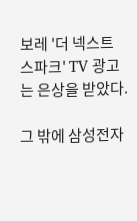보레 '더 넥스트 스파크' TV 광고는 은상을 받았다.

그 밖에 삼성전자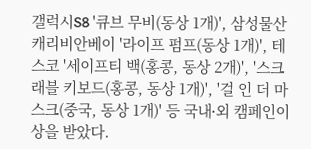갤럭시S8 '큐브 무비(동상 1개)', 삼성물산 캐리비안베이 '라이프 펌프(동상 1개)', 테스코 '세이프티 백(홍콩, 동상 2개)', '스크래블 키보드(홍콩, 동상 1개)', '걸 인 더 마스크(중국, 동상 1개)' 등 국내∙외 캠페인이 상을 받았다.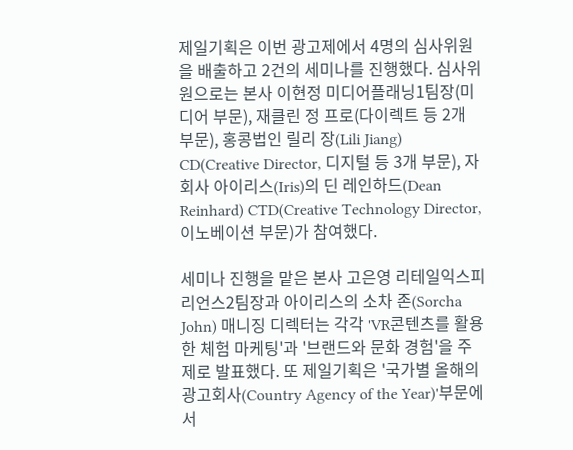제일기획은 이번 광고제에서 4명의 심사위원을 배출하고 2건의 세미나를 진행했다. 심사위원으로는 본사 이현정 미디어플래닝1팀장(미디어 부문), 재클린 정 프로(다이렉트 등 2개 부문), 홍콩법인 릴리 장(Lili Jiang) CD(Creative Director, 디지털 등 3개 부문), 자회사 아이리스(Iris)의 딘 레인하드(Dean Reinhard) CTD(Creative Technology Director, 이노베이션 부문)가 참여했다.

세미나 진행을 맡은 본사 고은영 리테일익스피리언스2팀장과 아이리스의 소차 존(Sorcha John) 매니징 디렉터는 각각 'VR콘텐츠를 활용한 체험 마케팅'과 '브랜드와 문화 경험'을 주제로 발표했다. 또 제일기획은 '국가별 올해의 광고회사(Country Agency of the Year)'부문에서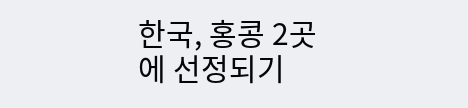한국, 홍콩 2곳에 선정되기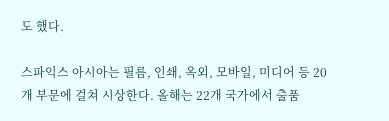도 했다.

스파익스 아시아는 필름, 인쇄, 옥외, 모바일, 미디어 등 20개 부문에 걸쳐 시상한다. 올해는 22개 국가에서 출품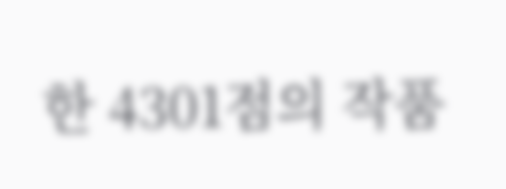한 4301점의 작품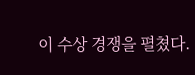이 수상 경쟁을 펼쳤다.